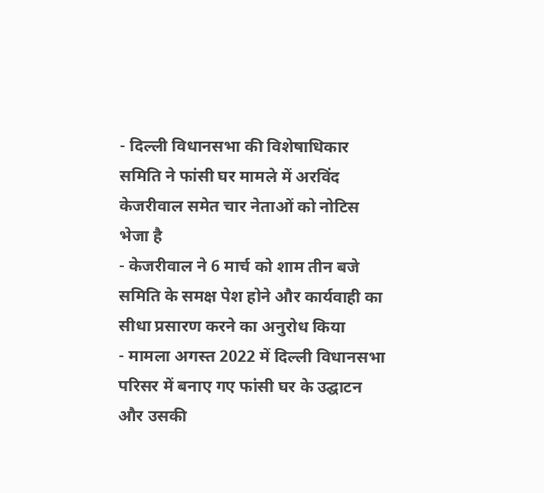- दिल्ली विधानसभा की विशेषाधिकार समिति ने फांसी घर मामले में अरविंद केजरीवाल समेत चार नेताओं को नोटिस भेजा है
- केजरीवाल ने 6 मार्च को शाम तीन बजे समिति के समक्ष पेश होने और कार्यवाही का सीधा प्रसारण करने का अनुरोध किया
- मामला अगस्त 2022 में दिल्ली विधानसभा परिसर में बनाए गए फांसी घर के उद्घाटन और उसकी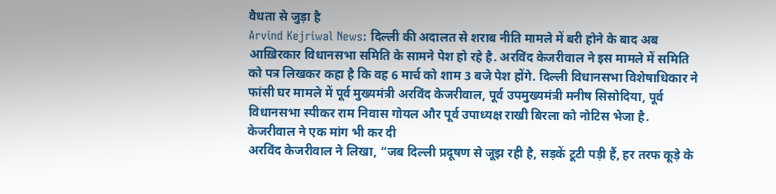वैधता से जुड़ा है
Arvind Kejriwal News: दिल्ली की अदालत से शराब नीति मामले में बरी होने के बाद अब आख़िरकार विधानसभा समिति के सामने पेश हो रहे है. अरविंद केजरीवाल ने इस मामले में समिति को पत्र लिखकर कहा है कि वह 6 मार्च को शाम 3 बजे पेश होंगे. दिल्ली विधानसभा विशेषाधिकार ने फांसी घर मामले में पूर्व मुख्यमंत्री अरविंद केजरीवाल, पूर्व उपमुख्यमंत्री मनीष सिसोदिया, पूर्व विधानसभा स्पीकर राम निवास गोयल और पूर्व उपाध्यक्ष राखी बिरला को नोटिस भेजा है.
केजरीवाल ने एक मांग भी कर दी
अरविंद केजरीवाल ने लिखा, “जब दिल्ली प्रदूषण से जूझ रही है, सड़कें टूटी पड़ी हैं, हर तरफ कूड़े के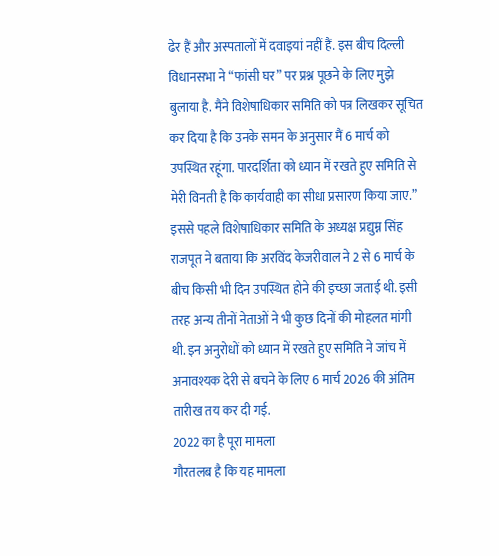ढेर हैं और अस्पतालों में दवाइयां नहीं हैं. इस बीच दिल्ली विधानसभा ने “फांसी घर” पर प्रश्न पूछने के लिए मुझे बुलाया है. मैंने विशेषाधिकार समिति को पत्र लिखकर सूचित कर दिया है कि उनके समन के अनुसार मैं 6 मार्च को उपस्थित रहूंगा. पारदर्शिता को ध्यान में रखते हुए समिति से मेरी विनती है कि कार्यवाही का सीधा प्रसारण किया जाए.”
इससे पहले विशेषाधिकार समिति के अध्यक्ष प्रद्युम्न सिंह राजपूत ने बताया कि अरविंद केजरीवाल ने 2 से 6 मार्च के बीच किसी भी दिन उपस्थित होने की इच्छा जताई थी. इसी तरह अन्य तीनों नेताओं ने भी कुछ दिनों की मोहलत मांगी थी. इन अनुरोधों को ध्यान में रखते हुए समिति ने जांच में अनावश्यक देरी से बचने के लिए 6 मार्च 2026 की अंतिम तारीख तय कर दी गई.
2022 का है पूरा मामला
गौरतलब है कि यह मामला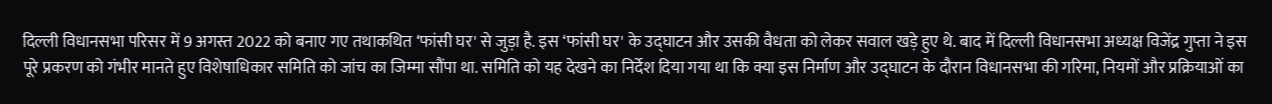दिल्ली विधानसभा परिसर में 9 अगस्त 2022 को बनाए गए तथाकथित ‘फांसी घर' से जुड़ा है. इस ‘फांसी घर' के उद्घाटन और उसकी वैधता को लेकर सवाल खड़े हुए थे. बाद में दिल्ली विधानसभा अध्यक्ष विजेंद्र गुप्ता ने इस पूरे प्रकरण को गंभीर मानते हुए विशेषाधिकार समिति को जांच का जिम्मा सौंपा था. समिति को यह देखने का निर्देश दिया गया था कि क्या इस निर्माण और उद्घाटन के दौरान विधानसभा की गरिमा, नियमों और प्रक्रियाओं का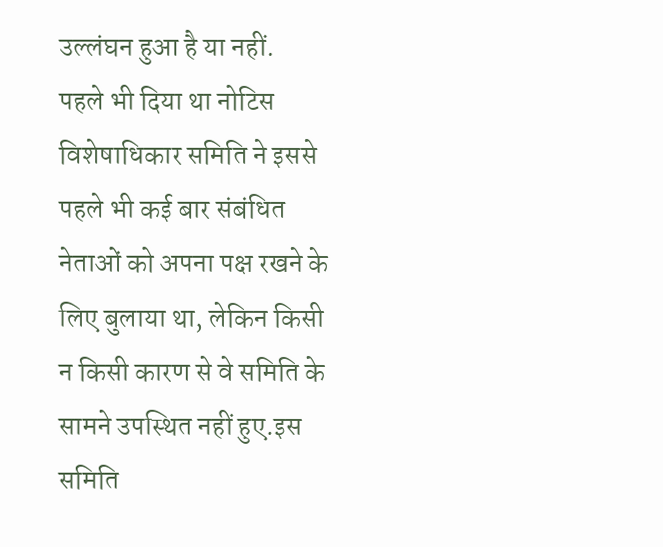उल्लंघन हुआ है या नहीं.
पहले भी दिया था नोटिस
विशेषाधिकार समिति ने इससे पहले भी कई बार संबंधित नेताओं को अपना पक्ष रखने के लिए बुलाया था, लेकिन किसी न किसी कारण से वे समिति के सामने उपस्थित नहीं हुए.इस समिति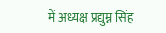में अध्यक्ष प्रद्युम्न सिंह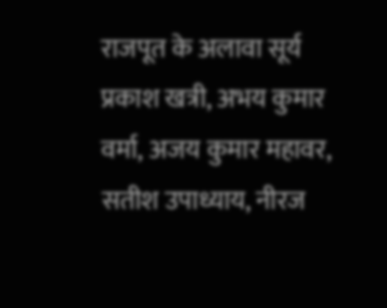राजपूत के अलावा सूर्य प्रकाश खत्री, अभय कुमार वर्मा, अजय कुमार महावर, सतीश उपाध्याय, नीरज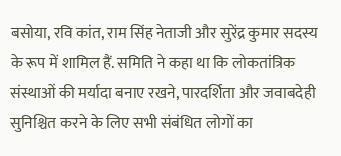बसोया, रवि कांत, राम सिंह नेताजी और सुरेंद्र कुमार सदस्य के रूप में शामिल हैं. समिति ने कहा था कि लोकतांत्रिक संस्थाओं की मर्यादा बनाए रखने, पारदर्शिता और जवाबदेही सुनिश्चित करने के लिए सभी संबंधित लोगों का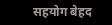सहयोग बेहद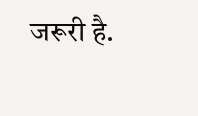जरूरी है.